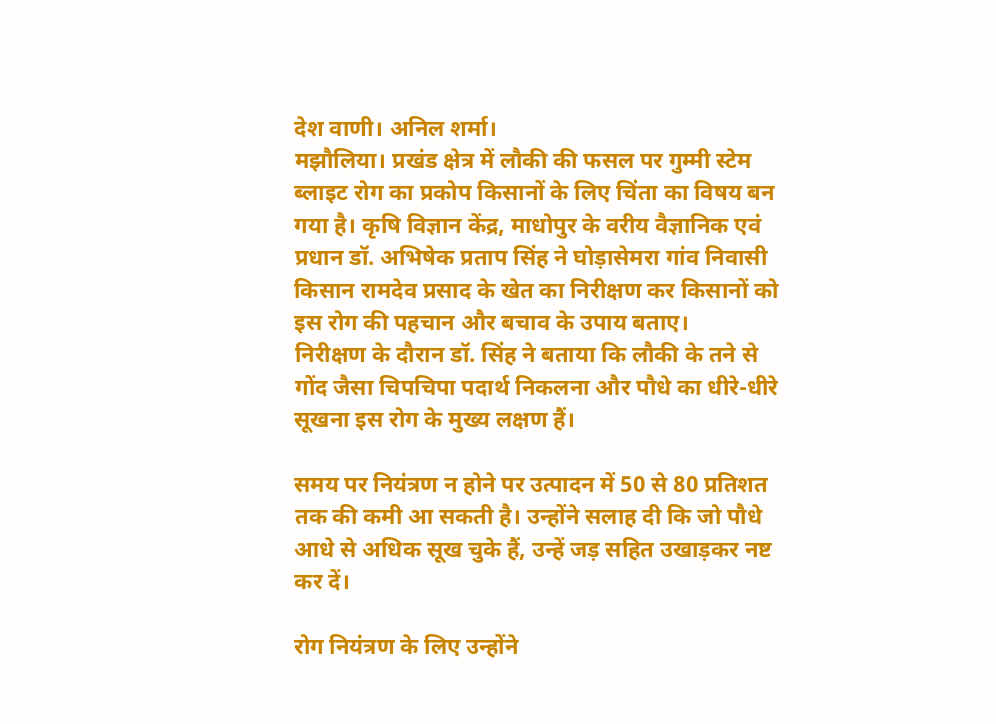देश वाणी। अनिल शर्मा।
मझौलिया। प्रखंड क्षेत्र में लौकी की फसल पर गुम्मी स्टेम ब्लाइट रोग का प्रकोप किसानों के लिए चिंता का विषय बन गया है। कृषि विज्ञान केंद्र, माधोपुर के वरीय वैज्ञानिक एवं प्रधान डॉ. अभिषेक प्रताप सिंह ने घोड़ासेमरा गांव निवासी किसान रामदेव प्रसाद के खेत का निरीक्षण कर किसानों को इस रोग की पहचान और बचाव के उपाय बताए।
निरीक्षण के दौरान डॉ. सिंह ने बताया कि लौकी के तने से गोंद जैसा चिपचिपा पदार्थ निकलना और पौधे का धीरे-धीरे सूखना इस रोग के मुख्य लक्षण हैं।

समय पर नियंत्रण न होने पर उत्पादन में 50 से 80 प्रतिशत तक की कमी आ सकती है। उन्होंने सलाह दी कि जो पौधे आधे से अधिक सूख चुके हैं, उन्हें जड़ सहित उखाड़कर नष्ट कर दें।

रोग नियंत्रण के लिए उन्होंने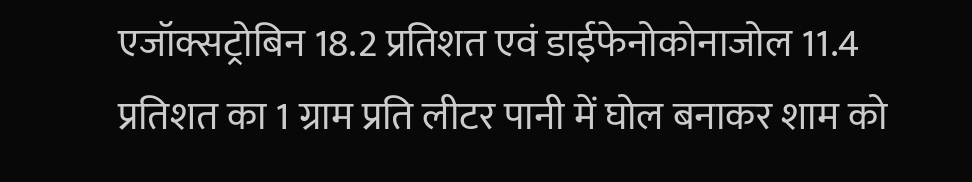एजॉक्सट्रोबिन 18.2 प्रतिशत एवं डाईफेनोकोनाजोल 11.4 प्रतिशत का 1 ग्राम प्रति लीटर पानी में घोल बनाकर शाम को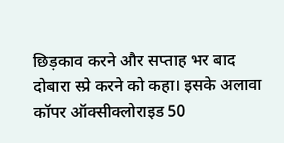छिड़काव करने और सप्ताह भर बाद दोबारा स्प्रे करने को कहा। इसके अलावा कॉपर ऑक्सीक्लोराइड 50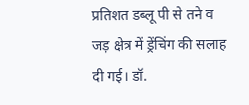प्रतिशत डब्लू पी से तने व जड़ क्षेत्र में ड्रेंचिंग की सलाह दी गई। डॉ.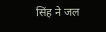सिंह ने जल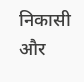निकासी और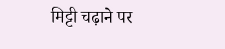मिट्टी चढ़ाने पर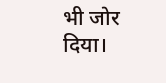भी जोर दिया।